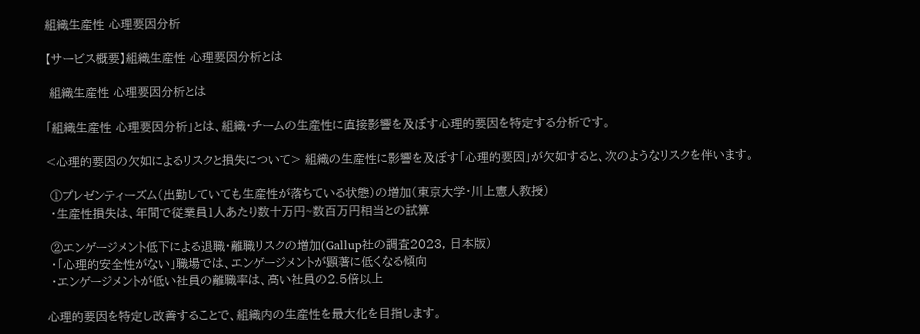組織生産性 心理要因分析

【サービス概要】組織生産性 心理要因分析とは

 組織生産性 心理要因分析とは

「組織生産性 心理要因分析」とは、組織・チームの生産性に直接影響を及ぼす心理的要因を特定する分析です。

<心理的要因の欠如によるリスクと損失について> 組織の生産性に影響を及ぼす「心理的要因」が欠如すると、次のようなリスクを伴います。

 ①プレゼンティーズム(出勤していても生産性が落ちている状態)の増加(東京大学・川上憲人教授)
 ・生産性損失は、年間で従業員1人あたり数十万円~数百万円相当との試算

 ②エンゲージメント低下による退職・離職リスクの増加(Gallup社の調査2023, 日本版)
 ・「心理的安全性がない」職場では、エンゲージメントが顕著に低くなる傾向
 ・エンゲージメントが低い社員の離職率は、高い社員の2.5倍以上

心理的要因を特定し改善することで、組織内の生産性を最大化を目指します。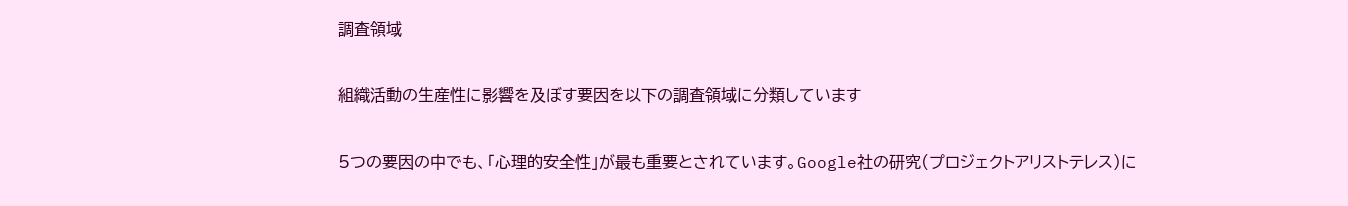調査領域

組織活動の生産性に影響を及ぼす要因を以下の調査領域に分類しています

5つの要因の中でも、「心理的安全性」が最も重要とされています。Google社の研究(プロジェクトアリストテレス)に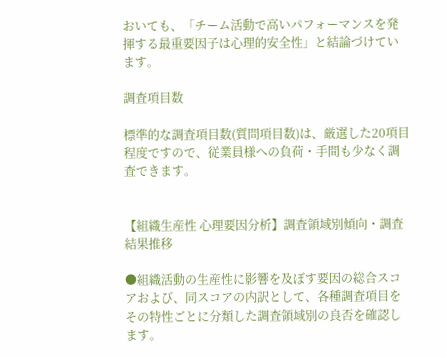おいても、「チーム活動で高いパフォーマンスを発揮する最重要因子は心理的安全性」と結論づけています。

調査項目数

標準的な調査項目数(質問項目数)は、厳選した20項目程度ですので、従業員様への負荷・手間も少なく調査できます。


【組織生産性 心理要因分析】調査領域別傾向・調査結果推移

●組織活動の生産性に影響を及ぼす要因の総合スコアおよび、同スコアの内訳として、各種調査項目をその特性ごとに分類した調査領域別の良否を確認します。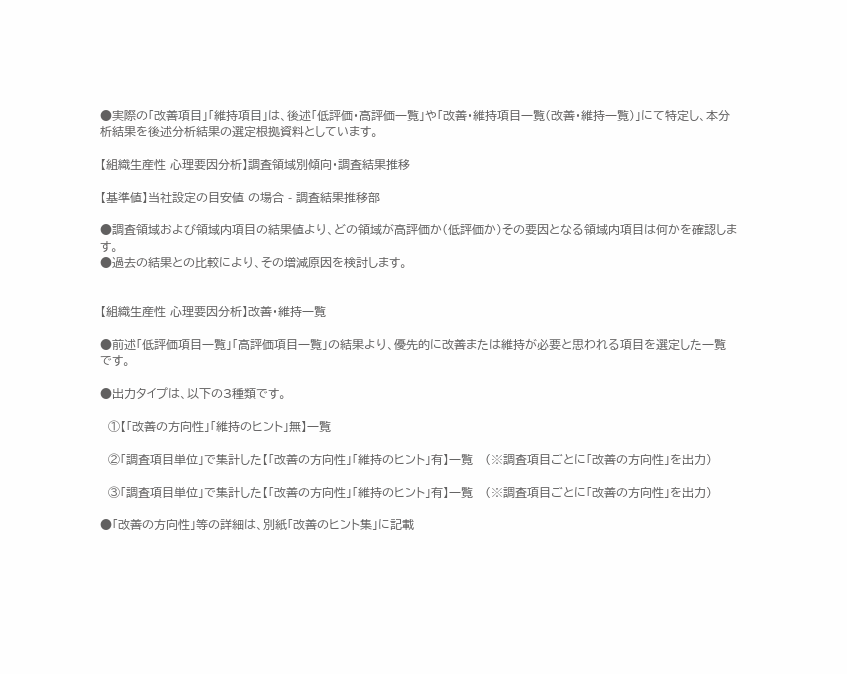●実際の「改善項目」「維持項目」は、後述「低評価・高評価一覧」や「改善・維持項目一覧(改善・維持一覧)」にて特定し、本分析結果を後述分析結果の選定根拠資料としています。

【組織生産性 心理要因分析】調査領域別傾向・調査結果推移

【基準値】当社設定の目安値 の場合 - 調査結果推移部

●調査領域および領域内項目の結果値より、どの領域が高評価か(低評価か)その要因となる領域内項目は何かを確認します。
●過去の結果との比較により、その増減原因を検討します。


【組織生産性 心理要因分析】改善・維持一覧

●前述「低評価項目一覧」「高評価項目一覧」の結果より、優先的に改善または維持が必要と思われる項目を選定した一覧です。

●出力タイプは、以下の3種類です。

  ①【「改善の方向性」「維持のヒント」無】一覧

  ②「調査項目単位」で集計した【「改善の方向性」「維持のヒント」有】一覧   (※調査項目ごとに「改善の方向性」を出力)

  ③「調査項目単位」で集計した【「改善の方向性」「維持のヒント」有】一覧   (※調査項目ごとに「改善の方向性」を出力)

●「改善の方向性」等の詳細は、別紙「改善のヒント集」に記載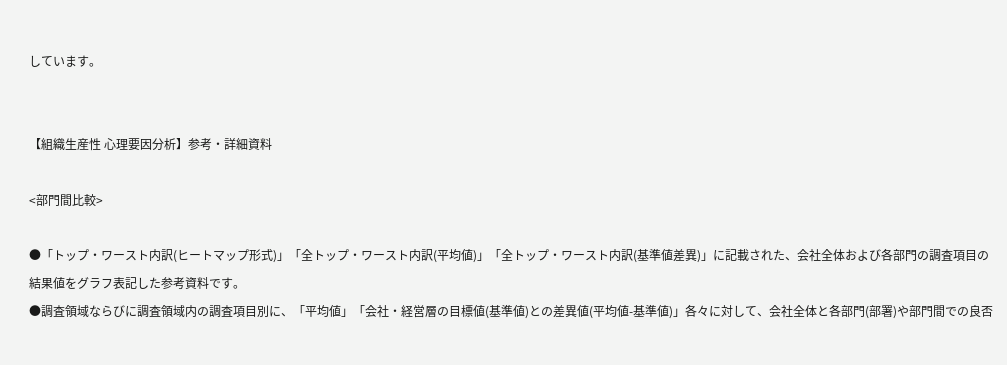しています。


【組織生産性 心理要因分析】参考・詳細資料

<部門間比較>

●「トップ・ワースト内訳(ヒートマップ形式)」「全トップ・ワースト内訳(平均値)」「全トップ・ワースト内訳(基準値差異)」に記載された、会社全体および各部門の調査項目の結果値をグラフ表記した参考資料です。
●調査領域ならびに調査領域内の調査項目別に、「平均値」「会社・経営層の目標値(基準値)との差異値(平均値-基準値)」各々に対して、会社全体と各部門(部署)や部門間での良否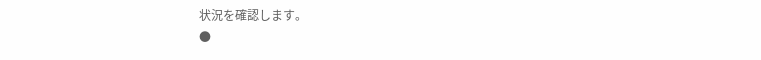状況を確認します。
●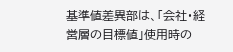基準値差異部は、「会社・経営層の目標値」使用時の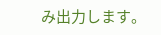み出力します。